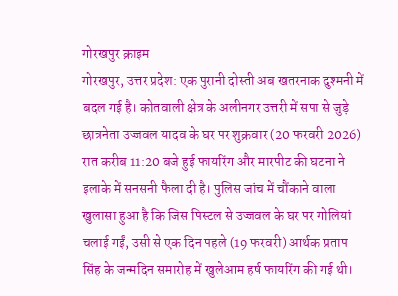गोरखपुर क्राइम
गोरखपुर, उत्तर प्रदेश: एक पुरानी दोस्ती अब खतरनाक दुश्मनी में बदल गई है। कोतवाली क्षेत्र के अलीनगर उत्तरी में सपा से जुड़े छात्रनेता उज्जवल यादव के घर पर शुक्रवार (20 फरवरी 2026) रात करीब 11:20 बजे हुई फायरिंग और मारपीट की घटना ने इलाके में सनसनी फैला दी है। पुलिस जांच में चौंकाने वाला खुलासा हुआ है कि जिस पिस्टल से उज्जवल के घर पर गोलियां चलाई गईं, उसी से एक दिन पहले (19 फरवरी) आर्थक प्रताप सिंह के जन्मदिन समारोह में खुलेआम हर्ष फायरिंग की गई थी।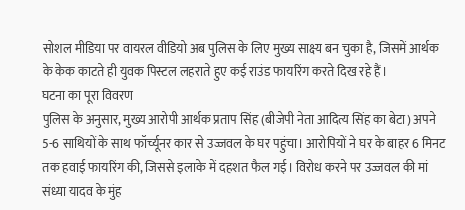सोशल मीडिया पर वायरल वीडियो अब पुलिस के लिए मुख्य साक्ष्य बन चुका है, जिसमें आर्थक के केक काटते ही युवक पिस्टल लहराते हुए कई राउंड फायरिंग करते दिख रहे हैं।
घटना का पूरा विवरण
पुलिस के अनुसार, मुख्य आरोपी आर्थक प्रताप सिंह (बीजेपी नेता आदित्य सिंह का बेटा) अपने 5-6 साथियों के साथ फॉर्च्यूनर कार से उज्जवल के घर पहुंचा। आरोपियों ने घर के बाहर 6 मिनट तक हवाई फायरिंग की, जिससे इलाके में दहशत फैल गई। विरोध करने पर उज्जवल की मां संध्या यादव के मुंह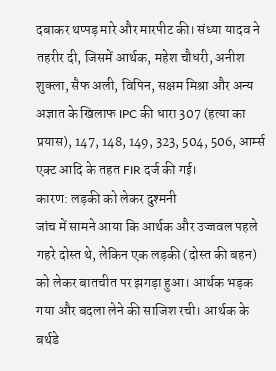दबाकर थप्पड़ मारे और मारपीट की। संध्या यादव ने तहरीर दी, जिसमें आर्थक, महेश चौधरी, अनीश शुक्ला, सैफ अली, विपिन, सक्षम मिश्रा और अन्य अज्ञात के खिलाफ IPC की धारा 307 (हत्या का प्रयास), 147, 148, 149, 323, 504, 506, आर्म्स एक्ट आदि के तहत FIR दर्ज की गई।
कारण: लड़की को लेकर दुश्मनी
जांच में सामने आया कि आर्थक और उज्जवल पहले गहरे दोस्त थे, लेकिन एक लड़की (दोस्त की बहन) को लेकर बातचीत पर झगड़ा हुआ। आर्थक भड़क गया और बदला लेने की साजिश रची। आर्थक के बर्थडे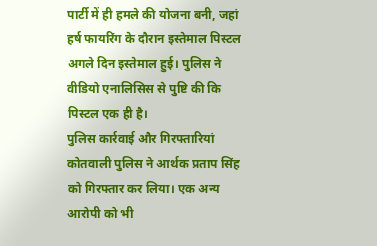पार्टी में ही हमले की योजना बनी, जहां हर्ष फायरिंग के दौरान इस्तेमाल पिस्टल अगले दिन इस्तेमाल हुई। पुलिस ने वीडियो एनालिसिस से पुष्टि की कि पिस्टल एक ही है।
पुलिस कार्रवाई और गिरफ्तारियां
कोतवाली पुलिस ने आर्थक प्रताप सिंह को गिरफ्तार कर लिया। एक अन्य आरोपी को भी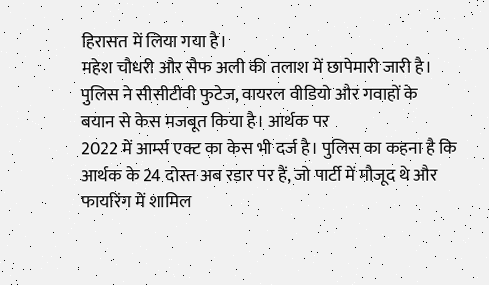हिरासत में लिया गया है।
महेश चौधरी और सैफ अली की तलाश में छापेमारी जारी है।
पुलिस ने सीसीटीवी फुटेज, वायरल वीडियो और गवाहों के
बयान से केस मजबूत किया है। आर्थक पर
2022 में आर्म्स एक्ट का केस भी दर्ज है। पुलिस का कहना है कि
आर्थक के 24 दोस्त अब रडार पर हैं, जो पार्टी में मौजूद थे और
फायरिंग में शामिल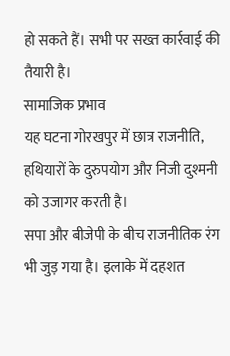हो सकते हैं। सभी पर सख्त कार्रवाई की तैयारी है।
सामाजिक प्रभाव
यह घटना गोरखपुर में छात्र राजनीति, हथियारों के दुरुपयोग और निजी दुश्मनी को उजागर करती है।
सपा और बीजेपी के बीच राजनीतिक रंग भी जुड़ गया है। इलाके में दहशत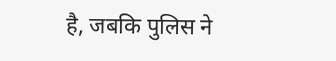है, जबकि पुलिस ने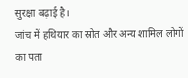सुरक्षा बढ़ाई है।
जांच में हथियार का स्रोत और अन्य शामिल लोगों का पता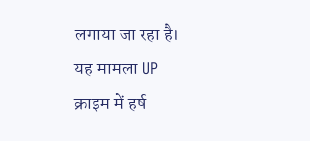लगाया जा रहा है।
यह मामला UP क्राइम में हर्ष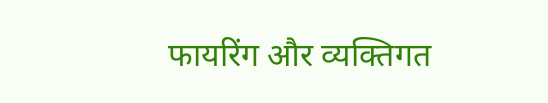फायरिंग और व्यक्तिगत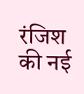रंजिश की नई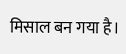मिसाल बन गया है।